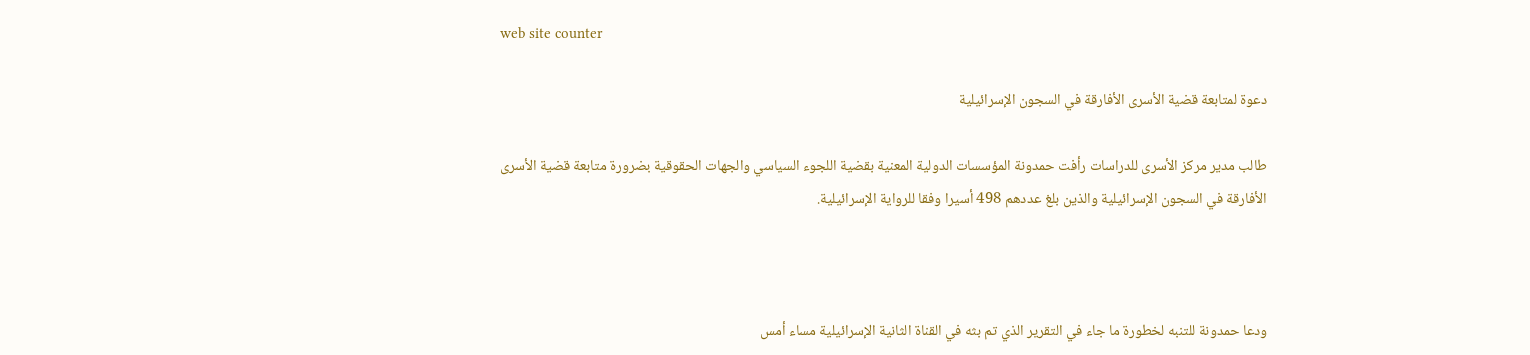web site counter

دعوة لمتابعة قضية الأسرى الأفارقة في السجون الإسرائيلية

طالب مدير مركز الأسرى للدراسات رأفت حمدونة المؤسسات الدولية المعنية بقضية اللجوء السياسي والجهات الحقوقية بضرورة متابعة قضية الأسرى الأفارقة في السجون الإسرائيلية والذين بلغ عددهم 498 أسيرا وفقا للرواية الإسرائيلية.



ودعا حمدونة للتنبه لخطورة ما جاء في التقرير الذي تم بثه في القناة الثانية الإسرائيلية مساء أمس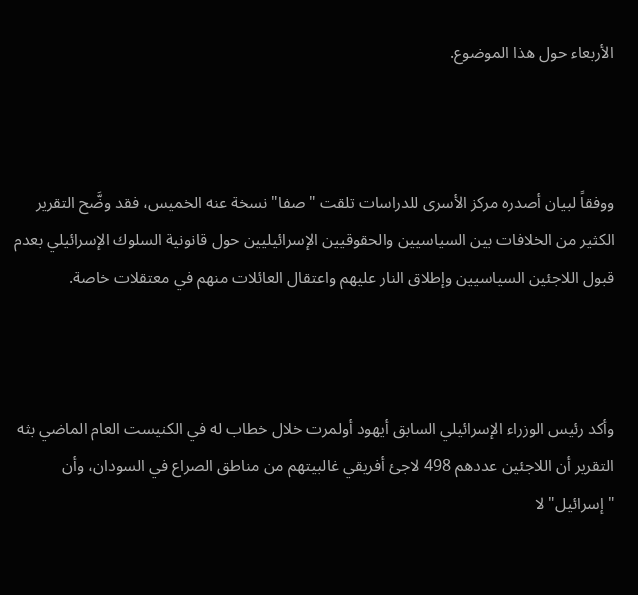الأربعاء حول هذا الموضوع.



ووفقاً لبيان أصدره مركز الأسرى للدراسات تلقت "صفا" نسخة عنه الخميس، فقد وضَّح التقرير الكثير من الخلافات بين السياسيين والحقوقيين الإسرائيليين حول قانونية السلوك الإسرائيلي بعدم قبول اللاجئين السياسيين وإطلاق النار عليهم واعتقال العائلات منهم في معتقلات خاصة.



وأكد رئيس الوزراء الإسرائيلي السابق أيهود أولمرت خلال خطاب له في الكنيست العام الماضي بثه التقرير أن اللاجئين عددهم 498 لاجئ أفريقي غالبيتهم من مناطق الصراع في السودان، وأن "إسرائيل" لا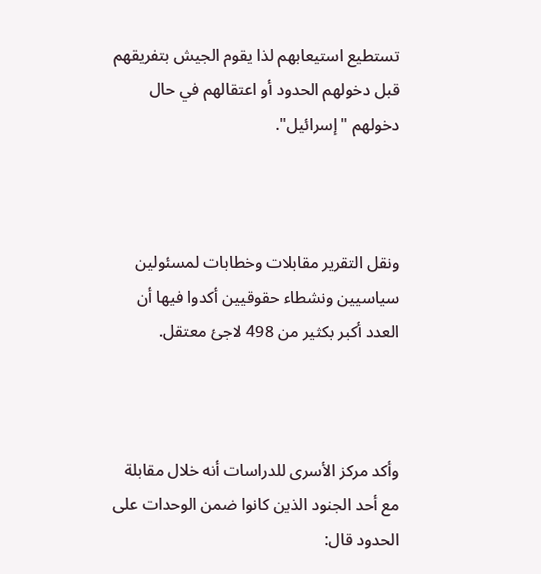تستطيع استيعابهم لذا يقوم الجيش بتفريقهم قبل دخولهم الحدود أو اعتقالهم في حال دخولهم "إسرائيل".



ونقل التقرير مقابلات وخطابات لمسئولين سياسيين ونشطاء حقوقيين أكدوا فيها أن العدد أكبر بكثير من 498 لاجئ معتقل.



وأكد مركز الأسرى للدراسات أنه خلال مقابلة مع أحد الجنود الذين كانوا ضمن الوحدات على الحدود قال: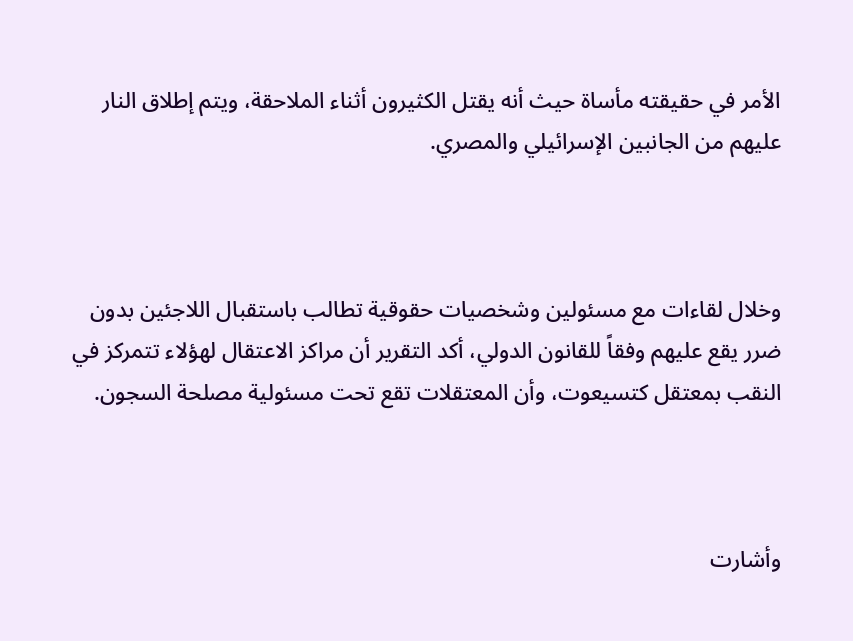الأمر في حقيقته مأساة حيث أنه يقتل الكثيرون أثناء الملاحقة، ويتم إطلاق النار عليهم من الجانبين الإسرائيلي والمصري.



وخلال لقاءات مع مسئولين وشخصيات حقوقية تطالب باستقبال اللاجئين بدون ضرر يقع عليهم وفقاً للقانون الدولي، أكد التقرير أن مراكز الاعتقال لهؤلاء تتمركز في النقب بمعتقل كتسيعوت، وأن المعتقلات تقع تحت مسئولية مصلحة السجون.



وأشارت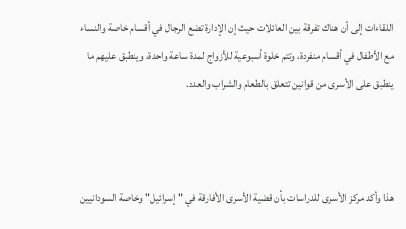اللقاءات إلى أن هناك تفرقة بين العائلات حيث إن الإدارة تضع الرجال في أقسام خاصة والنساء مع الأطفال في أقسام منفردة، وتتم خلوة أسبوعية للأزواج لمدة ساعة واحدة، وينطبق عليهم ما ينطبق على الأسرى من قوانين تتعلق بالطعام والشراب والعدد.



هذا وأكد مركز الأسرى للدراسات بأن قضية الأسرى الأفارقة في "إسرائيل" وخاصة السودانيين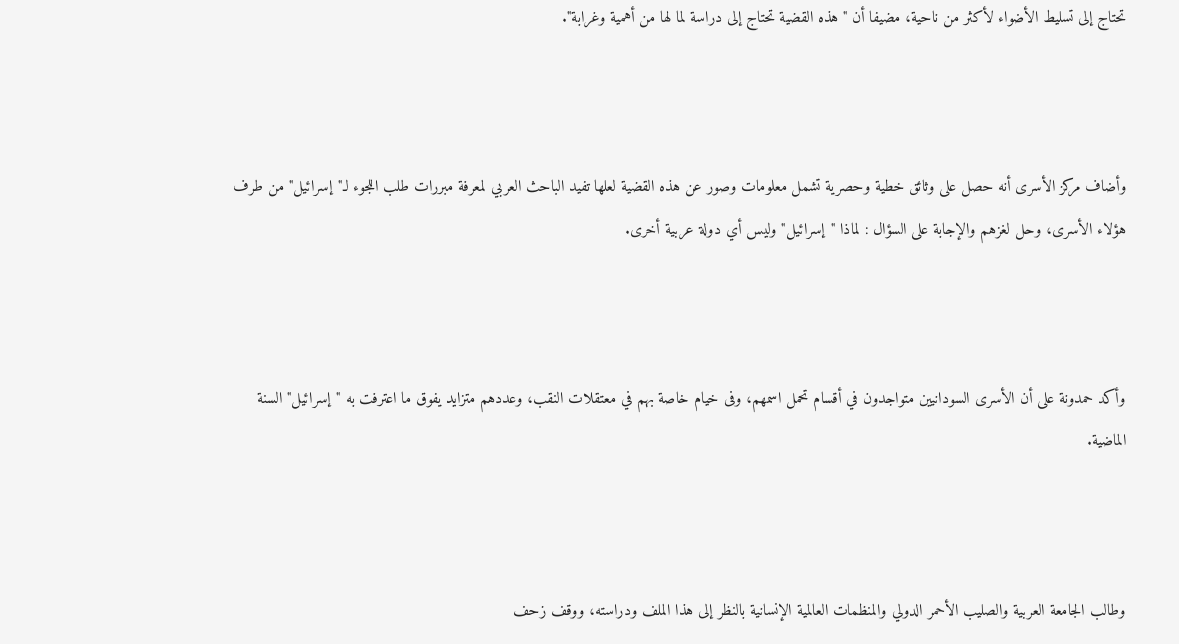تحتاج إلى تسليط الأضواء لأكثر من ناحية، مضيفا أن "هذه القضية تحتاج إلى دراسة لما لها من أهمية وغرابة".



وأضاف مركز الأسرى أنه حصل على وثائق خطية وحصرية تشمل معلومات وصور عن هذه القضية لعلها تفيد الباحث العربي لمعرفة مبررات طلب اللجوء لـ"إسرائيل" من طرف هؤلاء الأسرى، وحل لغزهم والإجابة على السؤال : لماذا "إسرائيل" وليس أي دولة عربية أخرى.



وأكد حمدونة على أن الأسرى السودانيين متواجدون في أقسام تحمل اسمهم، وفى خيام خاصة بهم في معتقلات النقب، وعددهم متزايد يفوق ما اعترفت به "إسرائيل" السنة الماضية.



وطالب الجامعة العربية والصليب الأحمر الدولي والمنظمات العالمية الإنسانية بالنظر إلى هذا الملف ودراسته، ووقف زحف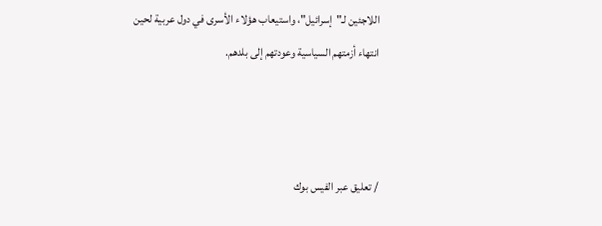اللاجئين لـ"إسرائيل"، واستيعاب هؤلاء الأسرى في دول عربية لحين انتهاء أزمتهم السياسية وعودتهم إلى بلدهم.



/ تعليق عبر الفيس بوك